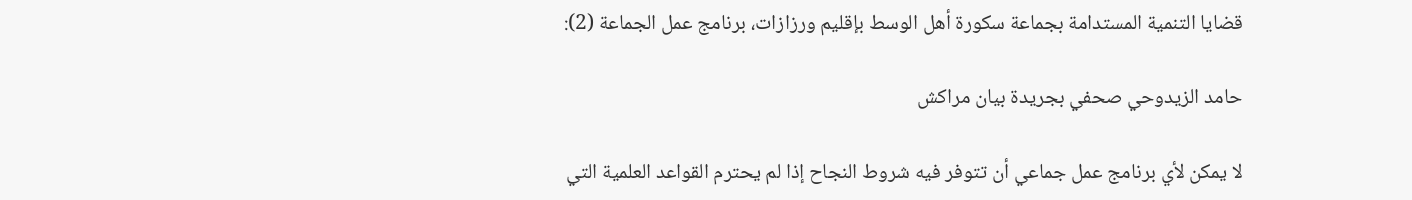قضايا التنمية المستدامة بجماعة سكورة أهل الوسط بإقليم ورزازات، برنامج عمل الجماعة (2):

حامد الزيدوحي صحفي بجريدة بيان مراكش

لا يمكن لأي برنامج عمل جماعي أن تتوفر فيه شروط النجاح إذا لم يحترم القواعد العلمية التي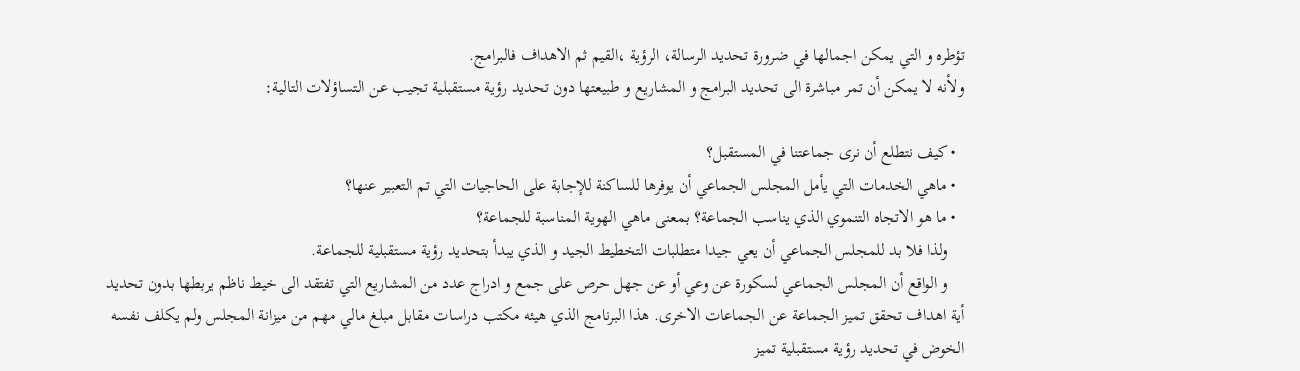تؤطره و التي يمكن اجمالها في ضرورة تحديد الرسالة، الرؤية ،القيم ثم الاهداف فالبرامج.
ولأنه لا يمكن أن تمر مباشرة الى تحديد البرامج و المشاريع و طبيعتها دون تحديد رؤية مستقبلية تجيب عن التساؤلات التالية:

  • كيف نتطلع أن نرى جماعتنا في المستقبل؟
  • ماهي الخدمات التي يأمل المجلس الجماعي أن يوفرها للساكنة للإجابة على الحاجيات التي تم التعبير عنها؟
  • ما هو الاتجاه التنموي الذي يناسب الجماعة؟ بمعنى ماهي الهوية المناسبة للجماعة؟
    ولذا فلا بد للمجلس الجماعي أن يعي جيدا متطلبات التخطيط الجيد و الذي يبدأ بتحديد رؤية مستقبلية للجماعة.
    و الواقع أن المجلس الجماعي لسكورة عن وعي أو عن جهل حرص على جمع و ادراج عدد من المشاريع التي تفتقد الى خيط ناظم يربطها بدون تحديد أية اهداف تحقق تميز الجماعة عن الجماعات الاخرى. هذا البرنامج الذي هيئه مكتب دراسات مقابل مبلغ مالي مهم من ميزانة المجلس ولم يكلف نفسه الخوض في تحديد رؤية مستقبلية تميز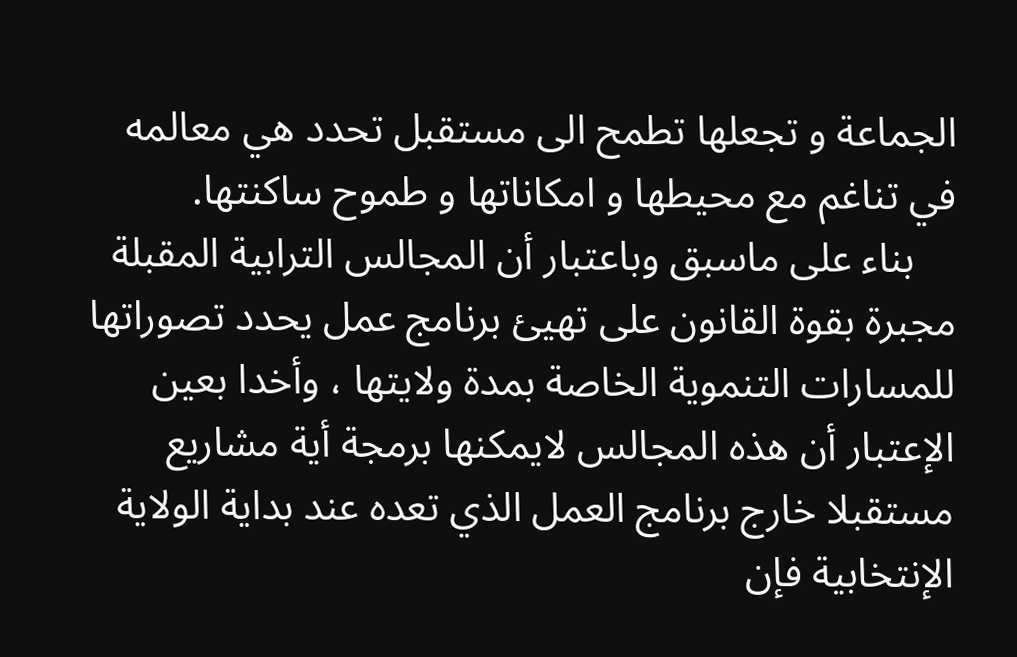الجماعة و تجعلها تطمح الى مستقبل تحدد هي معالمه في تناغم مع محيطها و امكاناتها و طموح ساكنتها.
    بناء على ماسبق وباعتبار أن المجالس الترابية المقبلة مجبرة بقوة القانون على تهيئ برنامج عمل يحدد تصوراتها للمسارات التنموية الخاصة بمدة ولايتها ، وأخدا بعين الإعتبار أن هذه المجالس لايمكنها برمجة أية مشاريع مستقبلا خارج برنامج العمل الذي تعده عند بداية الولاية الإنتخابية فإن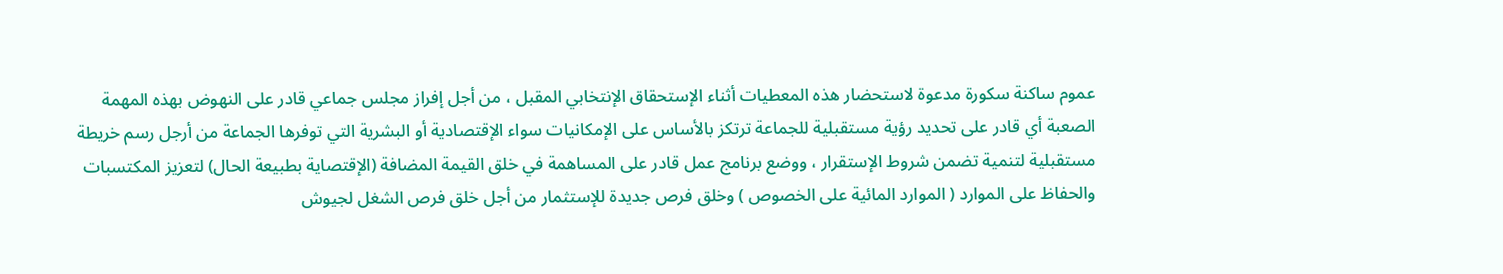عموم ساكنة سكورة مدعوة لاستحضار هذه المعطيات أثناء الإستحقاق الإنتخابي المقبل ، من أجل إفراز مجلس جماعي قادر على النهوض بهذه المهمة الصعبة أي قادر على تحديد رؤية مستقبلية للجماعة ترتكز بالأساس على الإمكانيات سواء الإقتصادية أو البشرية التي توفرها الجماعة من أرجل رسم خريطة مستقبلية لتنمية تضمن شروط الإستقرار ، ووضع برنامج عمل قادر على المساهمة في خلق القيمة المضافة (الإقتصاية بطبيعة الحال) لتعزيز المكتسبات والحفاظ على الموارد ( الموارد المائية على الخصوص ) وخلق فرص جديدة للإستثمار من أجل خلق فرص الشغل لجيوش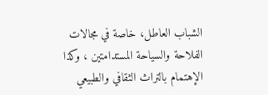الشباب العاطل، خاصة في مجالات الفلاحة والسياحة المستدامتين ، وكذا الإهتمام بالتراث الثقافي والطبيعي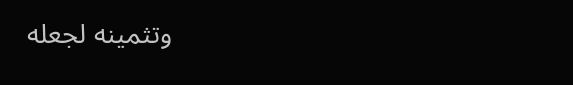وتثمينه لجعله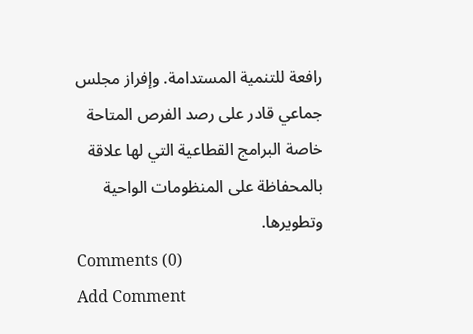رافعة للتنمية المستدامة. وإفراز مجلس جماعي قادر على رصد الفرص المتاحة خاصة البرامج القطاعية التي لها علاقة بالمحفاظة على المنظومات الواحية وتطويرها.
Comments (0)
Add Comment